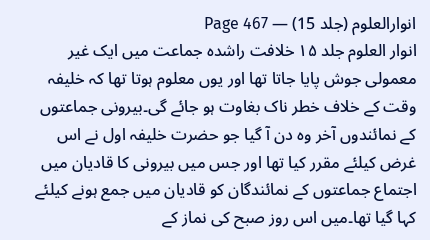انوارالعلوم (جلد 15) — Page 467
انوار العلوم جلد ۱۵ خلافت راشده جماعت میں ایک غیر معمولی جوش پایا جاتا تھا اور یوں معلوم ہوتا تھا کہ خلیفہ وقت کے خلاف خطر ناک بغاوت ہو جائے گی۔بیرونی جماعتوں کے نمائندوں آخر وہ دن آ گیا جو حضرت خلیفہ اول نے اس غرض کیلئے مقرر کیا تھا اور جس میں بیرونی کا قادیان میں اجتماع جماعتوں کے نمائندگان کو قادیان میں جمع ہونے کیلئے کہا گیا تھا۔میں اس روز صبح کی نماز کے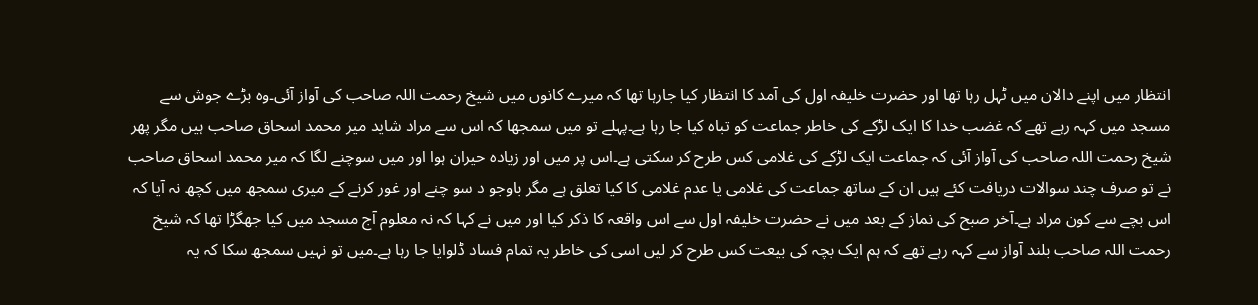انتظار میں اپنے دالان میں ٹہل رہا تھا اور حضرت خلیفہ اول کی آمد کا انتظار کیا جارہا تھا کہ میرے کانوں میں شیخ رحمت اللہ صاحب کی آواز آئی۔وہ بڑے جوش سے مسجد میں کہہ رہے تھے کہ غضب خدا کا ایک لڑکے کی خاطر جماعت کو تباہ کیا جا رہا ہے۔پہلے تو میں سمجھا کہ اس سے مراد شاید میر محمد اسحاق صاحب ہیں مگر پھر شیخ رحمت اللہ صاحب کی آواز آئی کہ جماعت ایک لڑکے کی غلامی کس طرح کر سکتی ہے۔اس پر میں اور زیادہ حیران ہوا اور میں سوچنے لگا کہ میر محمد اسحاق صاحب نے تو صرف چند سوالات دریافت کئے ہیں ان کے ساتھ جماعت کی غلامی یا عدم غلامی کا کیا تعلق ہے مگر باوجو د سو چنے اور غور کرنے کے میری سمجھ میں کچھ نہ آیا کہ اس بچے سے کون مراد ہے۔آخر صبح کی نماز کے بعد میں نے حضرت خلیفہ اول سے اس واقعہ کا ذکر کیا اور میں نے کہا کہ نہ معلوم آج مسجد میں کیا جھگڑا تھا کہ شیخ رحمت اللہ صاحب بلند آواز سے کہہ رہے تھے کہ ہم ایک بچہ کی بیعت کس طرح کر لیں اسی کی خاطر یہ تمام فساد ڈلوایا جا رہا ہے۔میں تو نہیں سمجھ سکا کہ یہ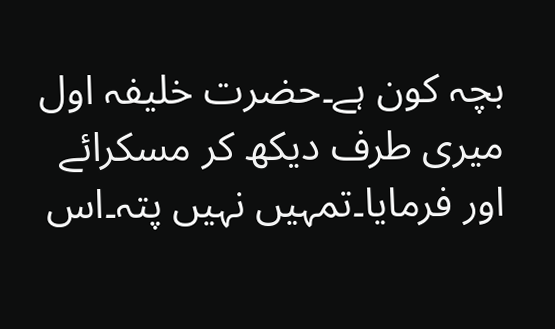بچہ کون ہے۔حضرت خلیفہ اول میری طرف دیکھ کر مسکرائے اور فرمایا۔تمہیں نہیں پتہ۔اس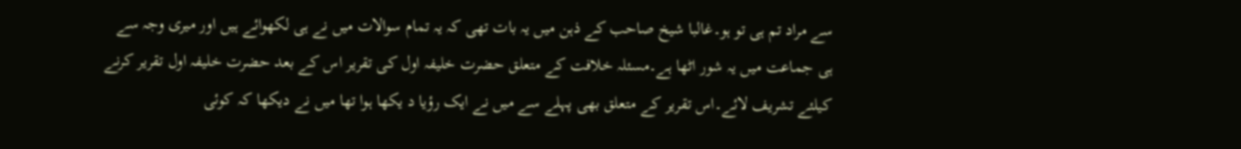سے مراد تم ہی تو ہو۔غالبا شیخ صاحب کے ذہن میں یہ بات تھی کہ یہ تمام سوالات میں نے ہی لکھوائے ہیں اور میری وجہ سے ہی جماعت میں یہ شور اٹھا ہے۔مسئلہ خلافت کے متعلق حضرت خلیفہ اول کی تقریر اس کے بعد حضرت خلیفہ اول تقریر کرنے کیلئے تشریف لائے۔اس تقریر کے متعلق بھی پہلے سے میں نے ایک رؤیا د یکھا ہوا تھا میں نے دیکھا کہ کوئی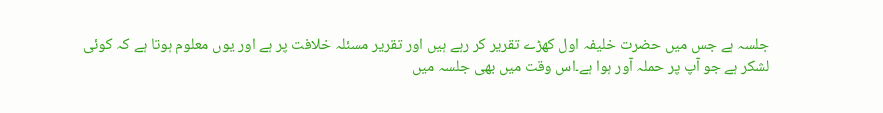جلسہ ہے جس میں حضرت خلیفہ اول کھڑے تقریر کر رہے ہیں اور تقریر مسئلہ خلافت پر ہے اور یوں معلوم ہوتا ہے کہ کوئی لشکر ہے جو آپ پر حملہ آور ہوا ہے۔اس وقت میں بھی جلسہ میں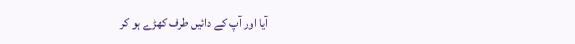آیا اور آپ کے دائیں طرف کھڑے ہو کر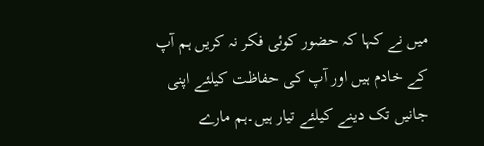میں نے کہا کہ حضور کوئی فکر نہ کریں ہم آپ کے خادم ہیں اور آپ کی حفاظت کیلئے اپنی جانیں تک دینے کیلئے تیار ہیں۔ہم مارے